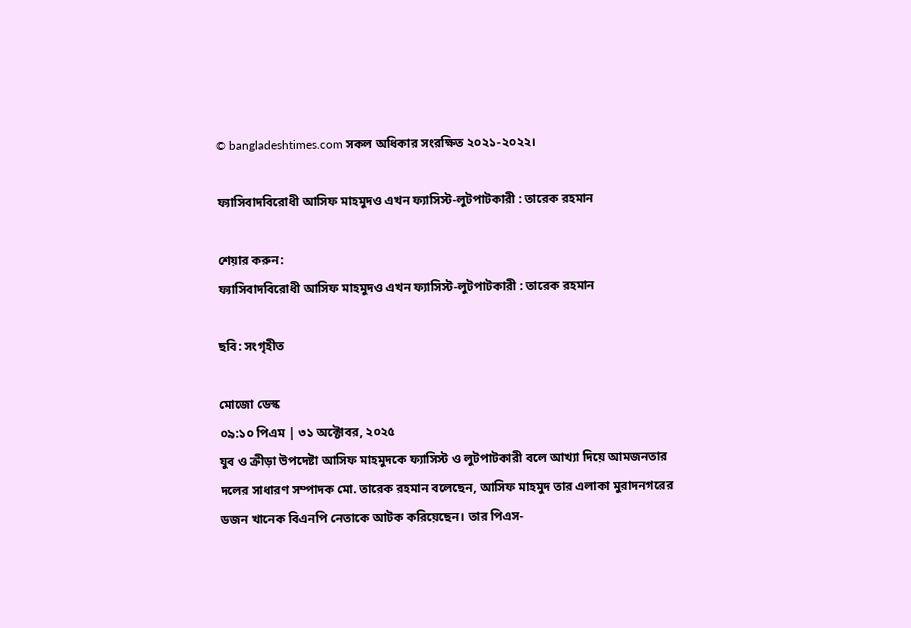© bangladeshtimes.com সকল অধিকার সংরক্ষিত ২০২১-২০২২।

ফ্যাসিবাদবিরোধী আসিফ মাহমুদও এখন ফ্যাসিস্ট-লুটপাটকারী : তারেক রহমান

শেয়ার করুন:
ফ্যাসিবাদবিরোধী আসিফ মাহমুদও এখন ফ্যাসিস্ট-লুটপাটকারী : তারেক রহমান

ছবি: সংগৃহীত

মোজো ডেস্ক
০৯:১০ পিএম | ৩১ অক্টোবর, ২০২৫
যুব ও ক্রীড়া উপদেষ্টা আসিফ মাহমুদকে ফ্যাসিস্ট ও লুটপাটকারী বলে আখ্যা দিয়ে আমজনতার দলের সাধারণ সম্পাদক মো. তারেক রহমান বলেছেন, আসিফ মাহমুদ তার এলাকা মুরাদনগরের ডজন খানেক বিএনপি নেতাকে আটক করিয়েছেন। তার পিএস-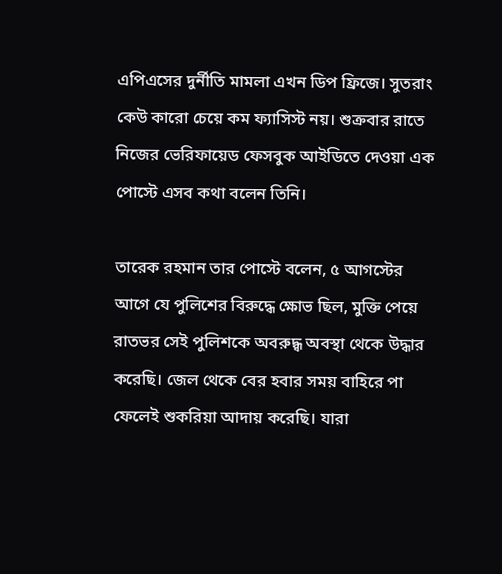এপিএসের দুর্নীতি মামলা এখন ডিপ ফ্রিজে। সুতরাং কেউ কারো চেয়ে কম ফ্যাসিস্ট নয়। শুক্রবার রাতে নিজের ভেরিফায়েড ফেসবুক আইডিতে দেওয়া এক পোস্টে এসব কথা বলেন তিনি।

তারেক রহমান তার পোস্টে বলেন, ৫ আগস্টের আগে যে পুলিশের বিরুদ্ধে ক্ষোভ ছিল, মুক্তি পেয়ে রাতভর সেই পুলিশকে অবরুদ্ধ্ব অবস্থা থেকে উদ্ধার করেছি। জেল থেকে বের হবার সময় বাহিরে পা ফেলেই শুকরিয়া আদায় করেছি। যারা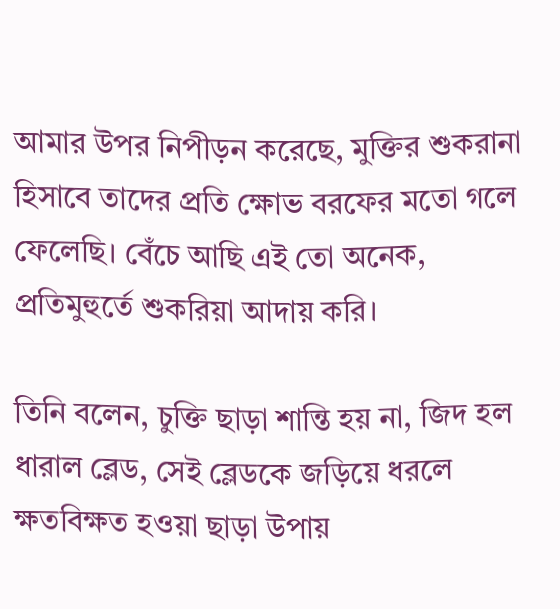আমার উপর নিপীড়ন করেছে, মুক্তির শুকরানা হিসাবে তাদের প্রতি ক্ষোভ বরফের মতো গলে ফেলেছি। বেঁচে আছি এই তো অনেক, প্রতিমুহুর্তে শুকরিয়া আদায় করি।

তিনি বলেন, চুক্তি ছাড়া শান্তি হয় না, জিদ হল ধারাল ব্লেড, সেই ব্লেডকে জড়িয়ে ধরলে ক্ষতবিক্ষত হওয়া ছাড়া উপায়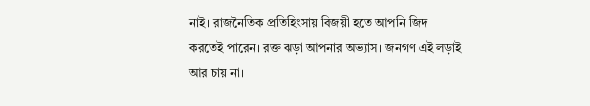নাই। রাজনৈতিক প্রতিহিংসায় বিজয়ী হতে আপনি জিদ করতেই পারেন। রক্ত ঝড়া আপনার অভ্যাস। জনগণ এই লড়াই আর চায় না।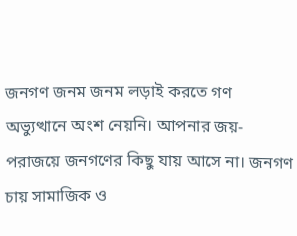জনগণ জনম জনম লড়াই করতে গণ অভ্যুত্থানে অংশ নেয়নি। আপনার জয়-পরাজয়ে জনগণের কিছু যায় আসে না। জনগণ চায় সামাজিক ও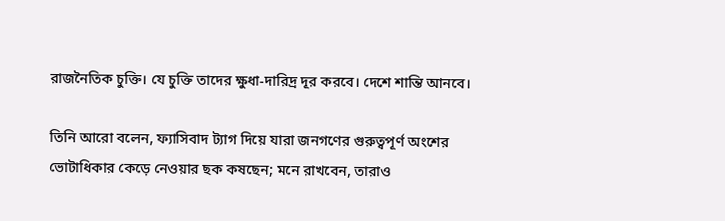রাজনৈতিক চুক্তি। যে চুক্তি তাদের ক্ষুধা-দারিদ্র দূর করবে। দেশে শান্তি আনবে।

তিনি আরো বলেন, ফ্যাসিবাদ ট্যাগ দিয়ে যারা জনগণের গুরুত্বপূর্ণ অংশের ভোটাধিকার কেড়ে নেওয়ার ছক কষছেন; মনে রাখবেন, তারাও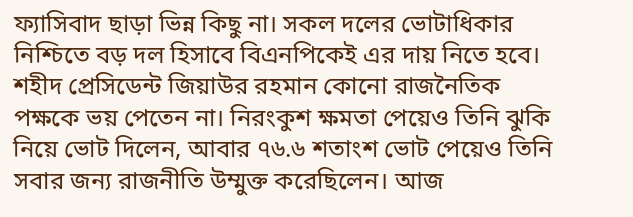ফ্যাসিবাদ ছাড়া ভিন্ন কিছু না। সকল দলের ভোটাধিকার নিশ্চিতে বড় দল হিসাবে বিএনপিকেই এর দায় নিতে হবে। শহীদ প্রেসিডেন্ট জিয়াউর রহমান কোনো রাজনৈতিক পক্ষকে ভয় পেতেন না। নিরংকুশ ক্ষমতা পেয়েও তিনি ঝুকি নিয়ে ভোট দিলেন, আবার ৭৬.৬ শতাংশ ভোট পেয়েও তিনি সবার জন্য রাজনীতি উম্মুক্ত করেছিলেন। আজ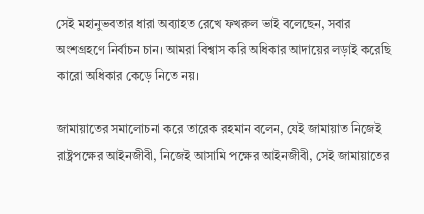সেই মহানুভবতার ধারা অব্যাহত রেখে ফখরুল ভাই বলেছেন, সবার অংশগ্রহণে নির্বাচন চান। আমরা বিশ্বাস করি অধিকার আদায়ের লড়াই করেছি কারো অধিকার কেড়ে নিতে নয়।

জামায়াতের সমালোচনা করে তারেক রহমান বলেন, যেই জামায়াত নিজেই রাষ্ট্রপক্ষের আইনজীবী, নিজেই আসামি পক্ষের আইনজীবী, সেই জামায়াতের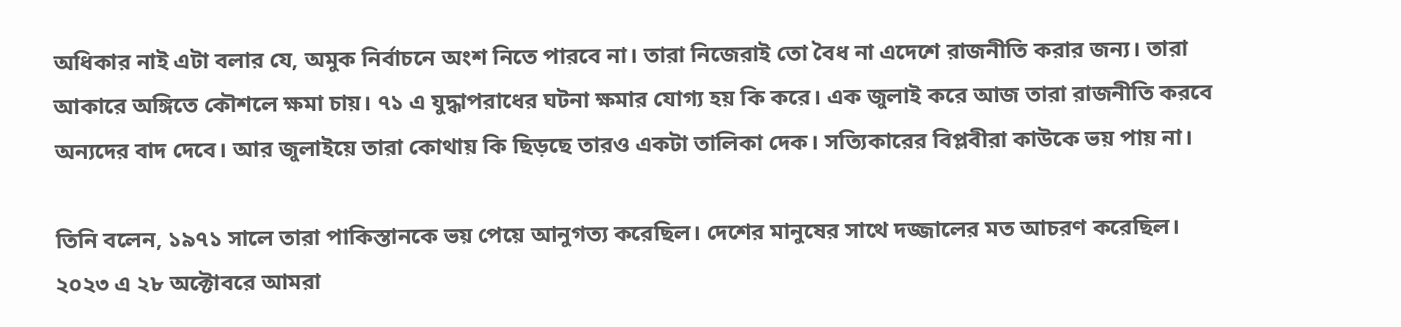অধিকার নাই এটা বলার যে, অমুক নির্বাচনে অংশ নিতে পারবে না। তারা নিজেরাই তো বৈধ না এদেশে রাজনীতি করার জন্য। তারা আকারে অঙ্গিতে কৌশলে ক্ষমা চায়। ৭১ এ যুদ্ধাপরাধের ঘটনা ক্ষমার যোগ্য হয় কি করে। এক জুলাই করে আজ তারা রাজনীতি করবে অন্যদের বাদ দেবে। আর জুলাইয়ে তারা কোথায় কি ছিড়ছে তারও একটা তালিকা দেক। সত্যিকারের বিপ্লবীরা কাউকে ভয় পায় না।

তিনি বলেন, ১৯৭১ সালে তারা পাকিস্তানকে ভয় পেয়ে আনুগত্য করেছিল। দেশের মানুষের সাথে দজ্জালের মত আচরণ করেছিল। ২০২৩ এ ২৮ অক্টোবরে আমরা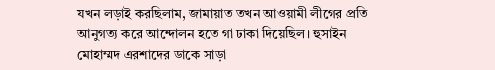যখন লড়াই করছিলাম, জামায়াত তখন আওয়ামী লীগের প্রতি আনুগত্য করে আন্দোলন হতে গা ঢাকা দিয়েছিল। হুসাইন মোহাম্মদ এরশাদের ডাকে সাড়া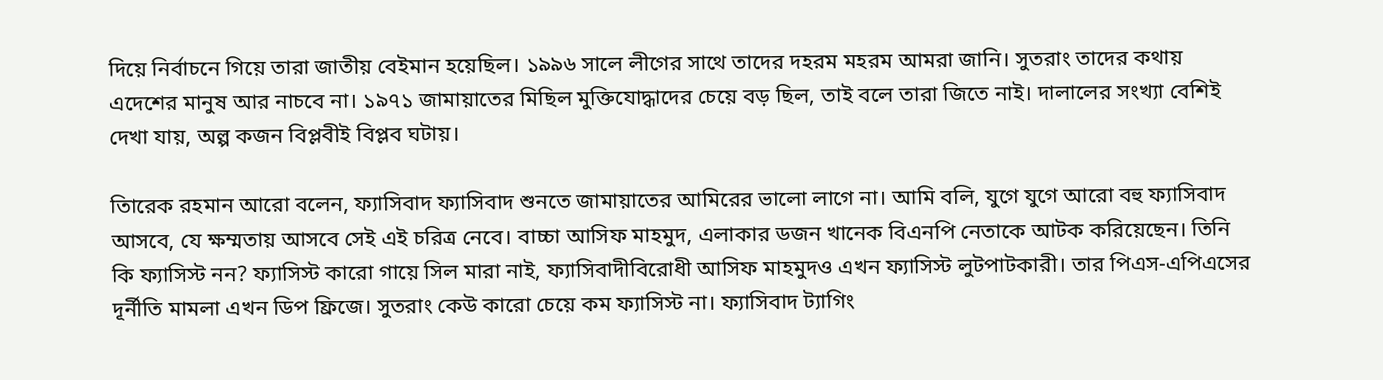দিয়ে নির্বাচনে গিয়ে তারা জাতীয় বেইমান হয়েছিল। ১৯৯৬ সালে লীগের সাথে তাদের দহরম মহরম আমরা জানি। সুতরাং তাদের কথায় এদেশের মানুষ আর নাচবে না। ১৯৭১ জামায়াতের মিছিল মুক্তিযোদ্ধাদের চেয়ে বড় ছিল, তাই বলে তারা জিতে নাই। দালালের সংখ্যা বেশিই দেখা যায়, অল্প কজন বিপ্লবীই বিপ্লব ঘটায়।

তিারেক রহমান আরো বলেন, ফ্যাসিবাদ ফ্যাসিবাদ শুনতে জামায়াতের আমিরের ভালো লাগে না। আমি বলি, যুগে যুগে আরো বহু ফ্যাসিবাদ আসবে, যে ক্ষম্মতায় আসবে সেই এই চরিত্র নেবে। বাচ্চা আসিফ মাহমুদ, এলাকার ডজন খানেক বিএনপি নেতাকে আটক করিয়েছেন। তিনি কি ফ্যাসিস্ট নন? ফ্যাসিস্ট কারো গায়ে সিল মারা নাই, ফ্যাসিবাদীবিরোধী আসিফ মাহমুদও এখন ফ্যাসিস্ট লুটপাটকারী। তার পিএস-এপিএসের দূর্নীতি মামলা এখন ডিপ ফ্রিজে। সুতরাং কেউ কারো চেয়ে কম ফ্যাসিস্ট না। ফ্যাসিবাদ ট্যাগিং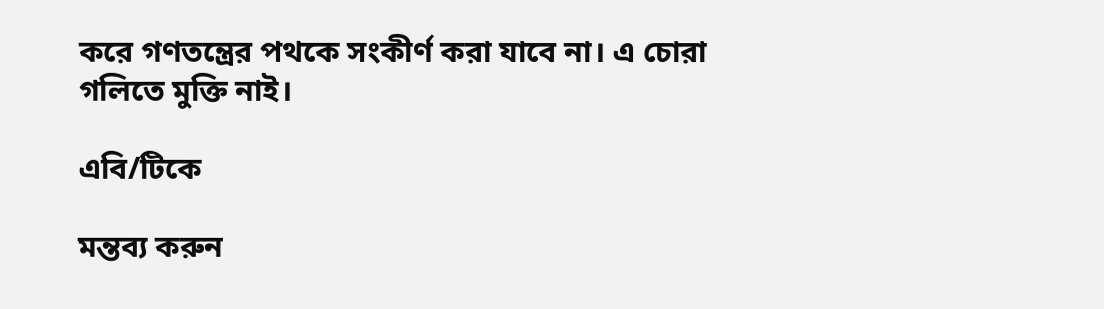করে গণতন্ত্রের পথকে সংকীর্ণ করা যাবে না। এ চোরা গলিতে মুক্তি নাই।

এবি/টিকে

মন্তব্য করুন